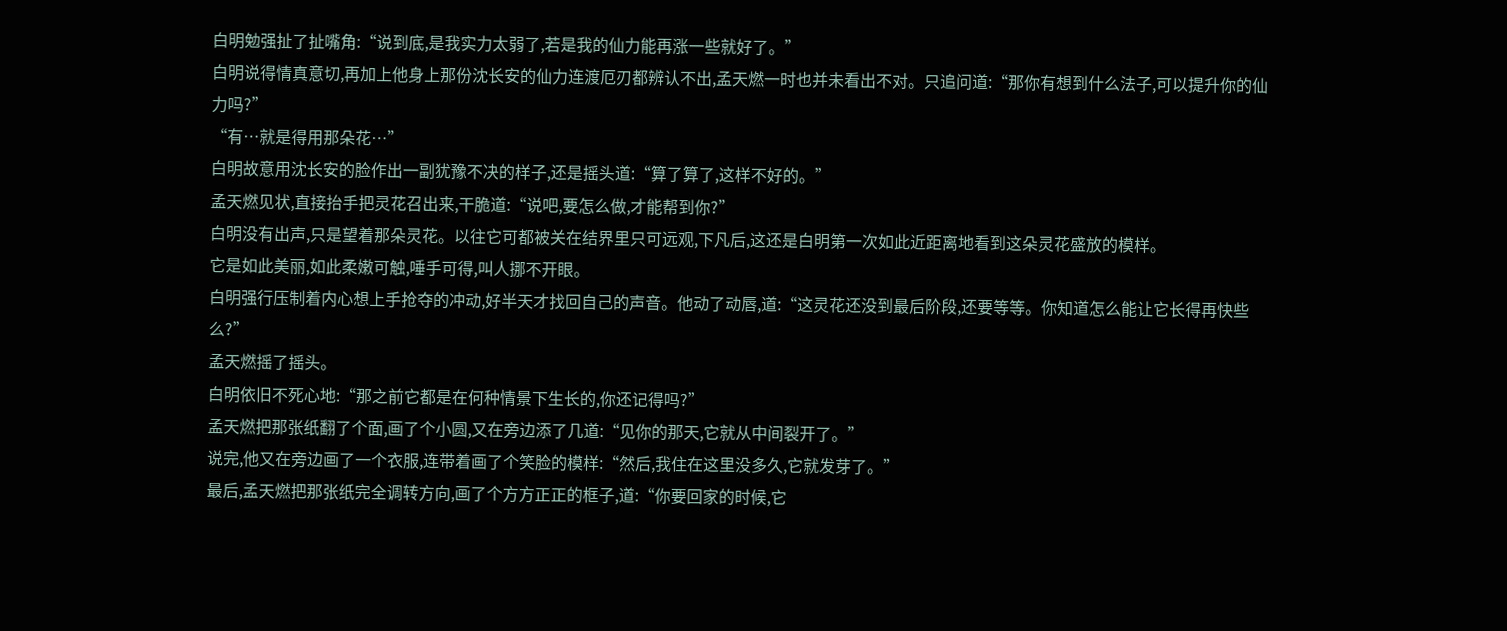白明勉强扯了扯嘴角:“说到底,是我实力太弱了,若是我的仙力能再涨一些就好了。”
白明说得情真意切,再加上他身上那份沈长安的仙力连渡厄刃都辨认不出,孟天燃一时也并未看出不对。只追问道:“那你有想到什么法子,可以提升你的仙力吗?”
“有…就是得用那朵花…”
白明故意用沈长安的脸作出一副犹豫不决的样子,还是摇头道:“算了算了,这样不好的。”
孟天燃见状,直接抬手把灵花召出来,干脆道:“说吧,要怎么做,才能帮到你?”
白明没有出声,只是望着那朵灵花。以往它可都被关在结界里只可远观,下凡后,这还是白明第一次如此近距离地看到这朵灵花盛放的模样。
它是如此美丽,如此柔嫩可触,唾手可得,叫人挪不开眼。
白明强行压制着内心想上手抢夺的冲动,好半天才找回自己的声音。他动了动唇,道:“这灵花还没到最后阶段,还要等等。你知道怎么能让它长得再快些么?”
孟天燃摇了摇头。
白明依旧不死心地:“那之前它都是在何种情景下生长的,你还记得吗?”
孟天燃把那张纸翻了个面,画了个小圆,又在旁边添了几道:“见你的那天,它就从中间裂开了。”
说完,他又在旁边画了一个衣服,连带着画了个笑脸的模样:“然后,我住在这里没多久,它就发芽了。”
最后,孟天燃把那张纸完全调转方向,画了个方方正正的框子,道:“你要回家的时候,它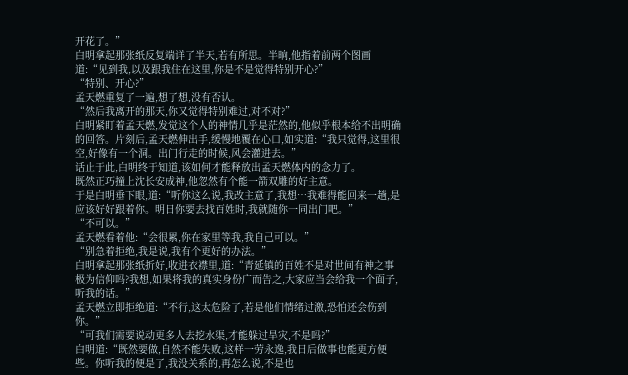开花了。”
白明拿起那张纸反复端详了半天,若有所思。半晌,他指着前两个图画道:“见到我,以及跟我住在这里,你是不是觉得特别开心?”
“特别、开心?”
孟天燃重复了一遍,想了想,没有否认。
“然后我离开的那天,你又觉得特别难过,对不对?”
白明紧盯着孟天燃,发觉这个人的神情几乎是茫然的,他似乎根本给不出明确的回答。片刻后,孟天燃伸出手,缓慢地覆在心口,如实道:“我只觉得,这里很空,好像有一个洞。出门行走的时候,风会灌进去。”
话止于此,白明终于知道,该如何才能释放出孟天燃体内的念力了。
既然正巧撞上沈长安成神,他忽然有个能一箭双雕的好主意。
于是白明垂下眼,道:“听你这么说,我改主意了,我想…我难得能回来一趟,是应该好好跟着你。明日你要去找百姓时,我就随你一同出门吧。”
“不可以。”
孟天燃看着他:“会很累,你在家里等我,我自己可以。”
“别急着拒绝,我是说,我有个更好的办法。”
白明拿起那张纸折好,收进衣襟里,道:“青延镇的百姓不是对世间有神之事极为信仰吗?我想,如果将我的真实身份广而告之,大家应当会给我一个面子,听我的话。”
孟天燃立即拒绝道:“不行,这太危险了,若是他们情绪过激,恐怕还会伤到你。”
“可我们需要说动更多人去挖水渠,才能躲过旱灾,不是吗?”
白明道:“既然要做,自然不能失败,这样一劳永逸,我日后做事也能更方便些。你听我的便是了,我没关系的,再怎么说,不是也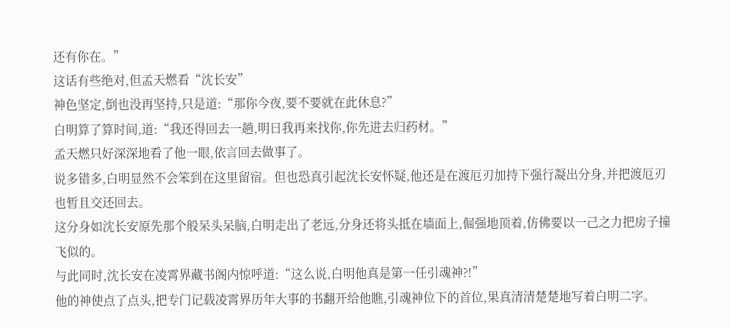还有你在。”
这话有些绝对,但孟天燃看“沈长安”
神色坚定,倒也没再坚持,只是道:“那你今夜,要不要就在此休息?”
白明算了算时间,道:“我还得回去一趟,明日我再来找你,你先进去归药材。”
孟天燃只好深深地看了他一眼,依言回去做事了。
说多错多,白明显然不会笨到在这里留宿。但也恐真引起沈长安怀疑,他还是在渡厄刃加持下强行凝出分身,并把渡厄刃也暂且交还回去。
这分身如沈长安原先那个般呆头呆脑,白明走出了老远,分身还将头抵在墙面上,倔强地顶着,仿佛要以一己之力把房子撞飞似的。
与此同时,沈长安在凌霄界藏书阁内惊呼道:“这么说,白明他真是第一任引魂神?!”
他的神使点了点头,把专门记载凌霄界历年大事的书翻开给他瞧,引魂神位下的首位,果真清清楚楚地写着白明二字。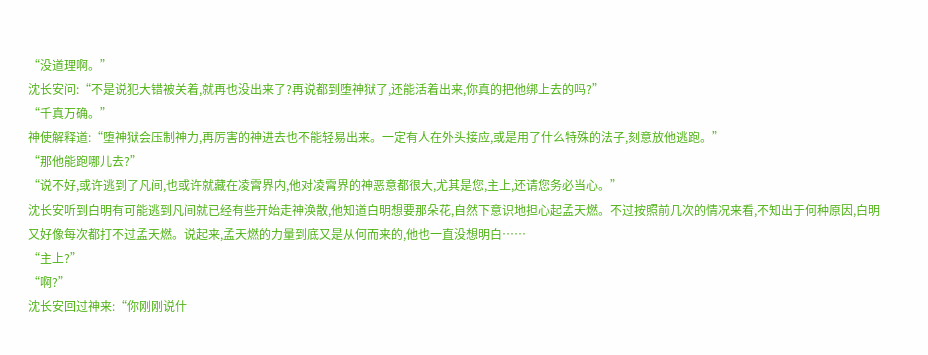“没道理啊。”
沈长安问:“不是说犯大错被关着,就再也没出来了?再说都到堕神狱了,还能活着出来,你真的把他绑上去的吗?”
“千真万确。”
神使解释道:“堕神狱会压制神力,再厉害的神进去也不能轻易出来。一定有人在外头接应,或是用了什么特殊的法子,刻意放他逃跑。”
“那他能跑哪儿去?”
“说不好,或许逃到了凡间,也或许就藏在凌霄界内,他对凌霄界的神恶意都很大,尤其是您,主上,还请您务必当心。”
沈长安听到白明有可能逃到凡间就已经有些开始走神涣散,他知道白明想要那朵花,自然下意识地担心起孟天燃。不过按照前几次的情况来看,不知出于何种原因,白明又好像每次都打不过孟天燃。说起来,孟天燃的力量到底又是从何而来的,他也一直没想明白……
“主上?”
“啊?”
沈长安回过神来:“你刚刚说什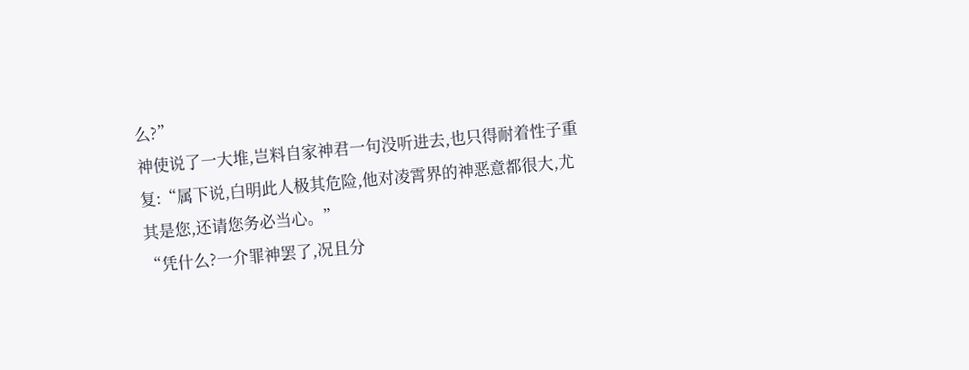么?”
神使说了一大堆,岂料自家神君一句没听进去,也只得耐着性子重复:“属下说,白明此人极其危险,他对凌霄界的神恶意都很大,尤其是您,还请您务必当心。”
“凭什么?一介罪神罢了,况且分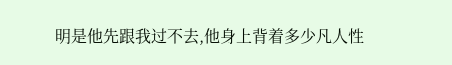明是他先跟我过不去,他身上背着多少凡人性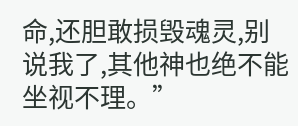命,还胆敢损毁魂灵,别说我了,其他神也绝不能坐视不理。”